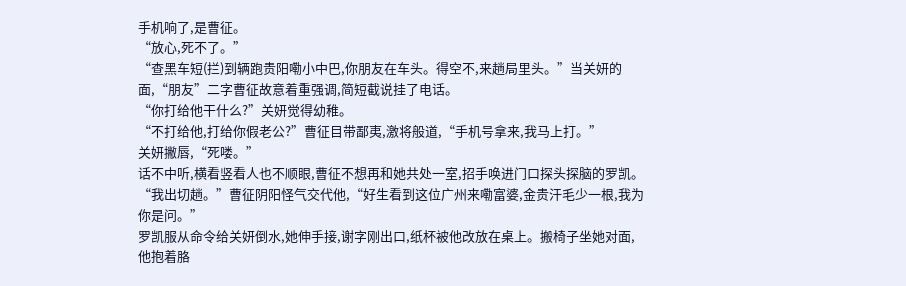手机响了,是曹征。
“放心,死不了。”
“查黑车短(拦)到辆跑贵阳嘞小中巴,你朋友在车头。得空不,来趟局里头。”当关妍的面,“朋友”二字曹征故意着重强调,简短截说挂了电话。
“你打给他干什么?”关妍觉得幼稚。
“不打给他,打给你假老公?”曹征目带鄙夷,激将般道,“手机号拿来,我马上打。”
关妍撇唇,“死喽。”
话不中听,横看竖看人也不顺眼,曹征不想再和她共处一室,招手唤进门口探头探脑的罗凯。
“我出切趟。”曹征阴阳怪气交代他,“好生看到这位广州来嘞富婆,金贵汗毛少一根,我为你是问。”
罗凯服从命令给关妍倒水,她伸手接,谢字刚出口,纸杯被他改放在桌上。搬椅子坐她对面,他抱着胳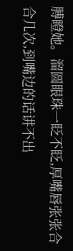膊瞪她。溜圆眼珠一眨不眨,厚嘴唇张张合合几次,到嘴边的话讲不出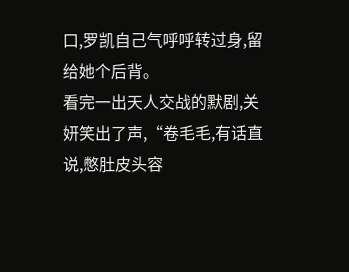口,罗凯自己气呼呼转过身,留给她个后背。
看完一出天人交战的默剧,关妍笑出了声,“卷毛毛,有话直说,憋肚皮头容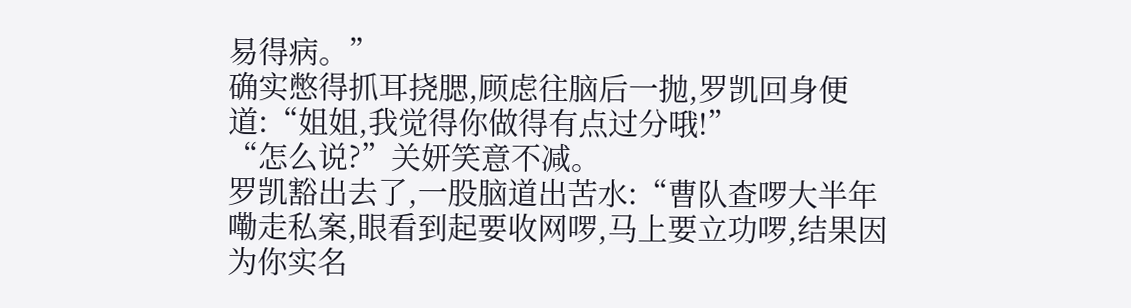易得病。”
确实憋得抓耳挠腮,顾虑往脑后一抛,罗凯回身便道:“姐姐,我觉得你做得有点过分哦!”
“怎么说?”关妍笑意不减。
罗凯豁出去了,一股脑道出苦水:“曹队查啰大半年嘞走私案,眼看到起要收网啰,马上要立功啰,结果因为你实名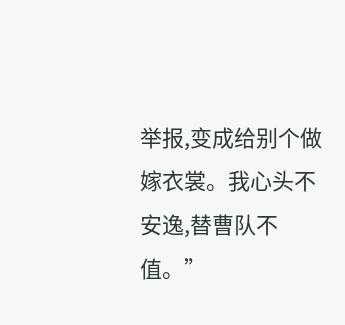举报,变成给别个做嫁衣裳。我心头不安逸,替曹队不值。”